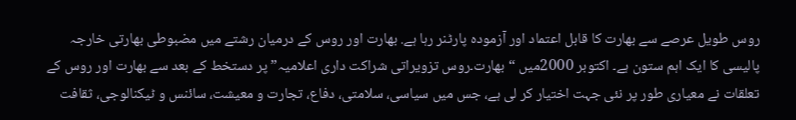روس طویل عرصے سے بھارت کا قابل اعتماد اور آزمودہ پارٹنر رہا ہے. بھارت اور روس کے درمیان رشتے میں مضبوطی بھارتی خارجہ پالیسی کا ایک اہم ستون ہے۔ اکتوبر 2000میں “بھارت۔روس تزویراتی شراکت داری اعلامیہ” پر دستخط کے بعد سے بھارت اور روس کے تعلقات نے معیاری طور پر نئی جہت اختیار کر لی ہے، جس میں سیاسی، سلامتی، دفاع، تجارت و معیشت، سائنس و ٹیکنالوجی، ثقافت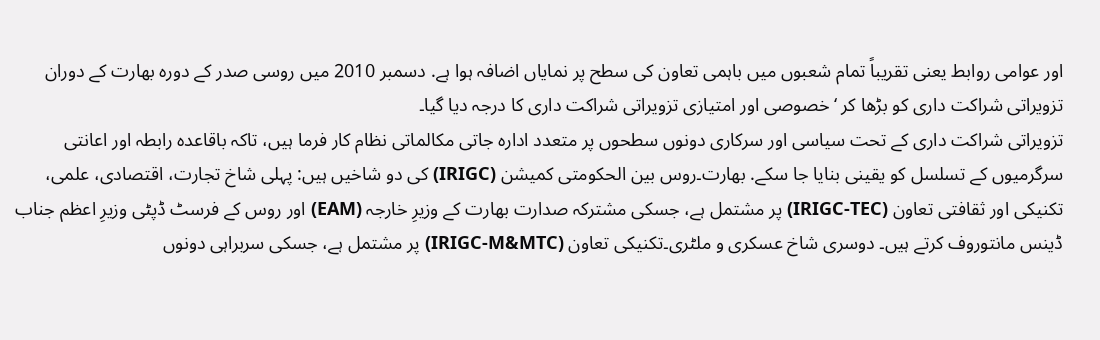اور عوامی روابط یعنی تقریباً تمام شعبوں میں باہمی تعاون کی سطح پر نمایاں اضافہ ہوا ہے. دسمبر 2010 میں روسی صدر کے دورہ بھارت کے دوران تزویراتی شراکت داری کو بڑھا کر ‘خصوصی اور امتیازی تزویراتی شراکت داری کا درجہ دیا گیا۔
تزویراتی شراکت داری کے تحت سیاسی اور سرکاری دونوں سطحوں پر متعدد ادارہ جاتی مکالماتی نظام کار فرما ہیں، تاکہ باقاعدہ رابطہ اور اعانتی سرگرمیوں کے تسلسل کو یقینی بنایا جا سکے. بھارت۔روس بین الحکومتی کمیشن (IRIGC) کی دو شاخیں ہیں: پہلی شاخ تجارت، اقتصادی، علمی، تکنیکی اور ثقافتی تعاون (IRIGC-TEC) پر مشتمل ہے، جسکی مشترکہ صدارت بھارت کے وزیرِ خارجہ (EAM) اور روس کے فرسٹ ڈپٹی وزیرِ اعظم جناب ڈینس مانتوروف کرتے ہیں۔ دوسری شاخ عسکری و ملٹری۔تکنیکی تعاون (IRIGC-M&MTC) پر مشتمل ہے، جسکی سربراہی دونوں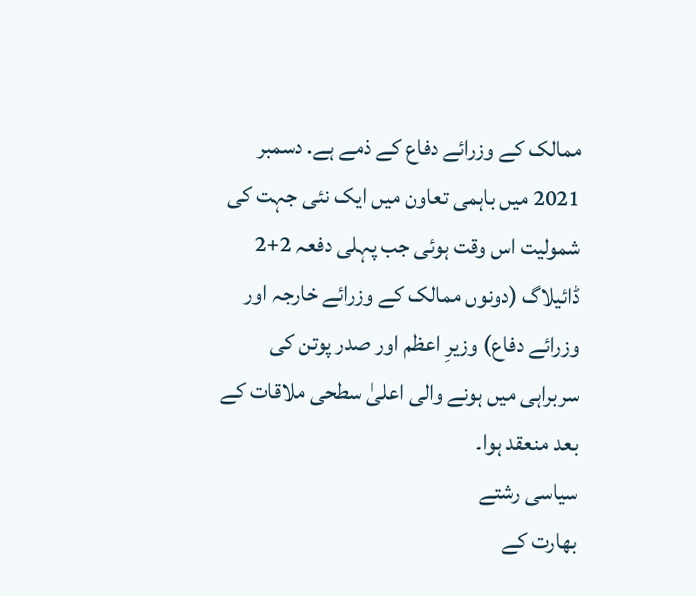ممالک کے وزرائے دفاع کے ذمے ہے. دسمبر 2021 میں باہمی تعاون میں ایک نئی جہت کی شمولیت اس وقت ہوئی جب پہلی دفعہ 2+2 ڈائیلاگ (دونوں ممالک کے وزرائے خارجہ اور وزرائے دفاع) وزیرِ اعظم اور صدر پوتن کی سربراہی میں ہونے والی اعلیٰ سطحی ملاقات کے بعد منعقد ہوا۔
سیاسی رشتے
بھارت کے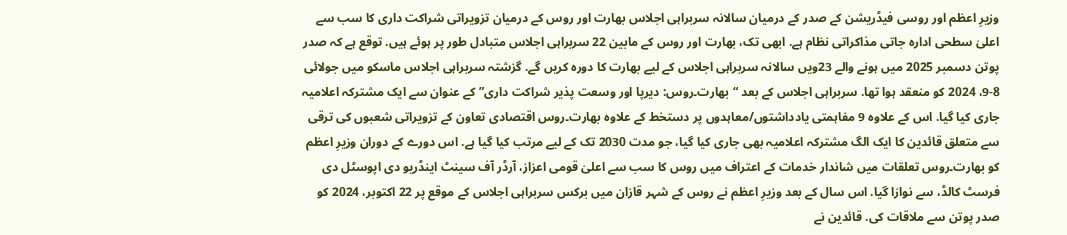وزیرِ اعظم اور روسی فیڈریشن کے صدر کے درمیان سالانہ سربراہی اجلاس بھارت اور روس کے درمیان تزویراتی شراکت داری کا سب سے اعلیٰ سطحی ادارہ جاتی مذاکراتی نظام ہے. ابھی تک، بھارت اور روس کے مابین 22 سربراہی اجلاس متبادل طور پر ہوئے ہیں. توقع ہے کہ صدر پوتن دسمبر 2025 میں ہونے والے 23ویں سالانہ سربراہی اجلاس کے لیے بھارت کا دورہ کریں گے. گزشتہ سربراہی اجلاس ماسکو میں جولائی 8-9، 2024 کو منعقد ہوا تھا. سربراہی اجلاس کے بعد “بھارت۔روس: دیرپا اور وسعت پذیر شراکت داری”کے عنوان سے ایک مشترکہ اعلامیہ جاری کیا گیا. اس کے علاوہ 9 مفاہمتی یادداشتوں/معاہدوں پر دستخط کے علاوہ بھارت۔روس اقتصادی تعاون کے تزویراتی شعبوں کی ترقی سے متعلق قائدین کا ایک الگ مشترکہ اعلامیہ بھی جاری کیا گیا، جو مدت 2030 تک کے لیے مرتب کیا گیا ہے. اس دورے کے دوران وزیرِ اعظم کو بھارت۔روس تعلقات میں شاندار خدمات کے اعتراف میں روس کا سب سے اعلیٰ قومی اعزاز، آرڈر آف سینٹ اینڈریو دی اپوسٹل دی فرسٹ کالڈ، سے نوازا گیا. اس سال کے بعد وزیرِ اعظم نے روس کے شہر قازان میں برکس سربراہی اجلاس کے موقع پر 22 اکتوبر، 2024 کو صدر پوتن سے ملاقات کی. قائدین نے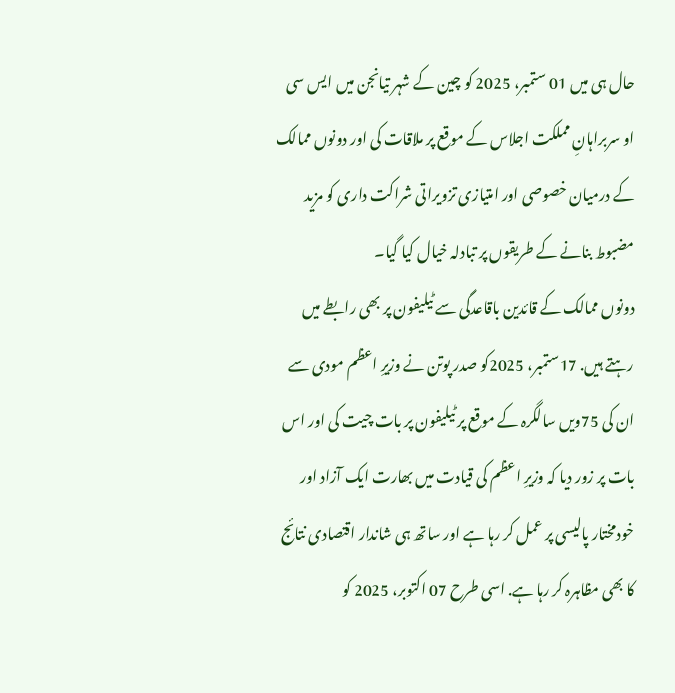حال ہی میں 01 ستمبر، 2025 کو چین کے شہر تیانجن میں ایس سی او سربراہانِ مملکت اجلاس کے موقع پر ملاقات کی اور دونوں ممالک کے درمیان خصوصی اور امتیازی تزویراتی شراکت داری کو مزید مضبوط بنانے کے طریقوں پر تبادلہ خیال کیا گیا۔
دونوں ممالک کے قائدین باقاعدگی سے ٹیلیفون پر بھی رابطے میں رہتے ہیں. 17ستمبر، 2025کو صدر پوتن نے وزیرِ اعظم مودی سے ان کی 75ویں سالگرہ کے موقع پر ٹیلیفون پر بات چیت کی اور اس بات پر زور دیا کہ وزیرِ اعظم کی قیادت میں بھارت ایک آزاد اور خودمختار پالیسی پر عمل کر رہا ہے اور ساتھ ہی شاندار اقتصادی نتائج کا بھی مظاہرہ کر رہا ہے. اسی طرح 07 اکتوبر، 2025 کو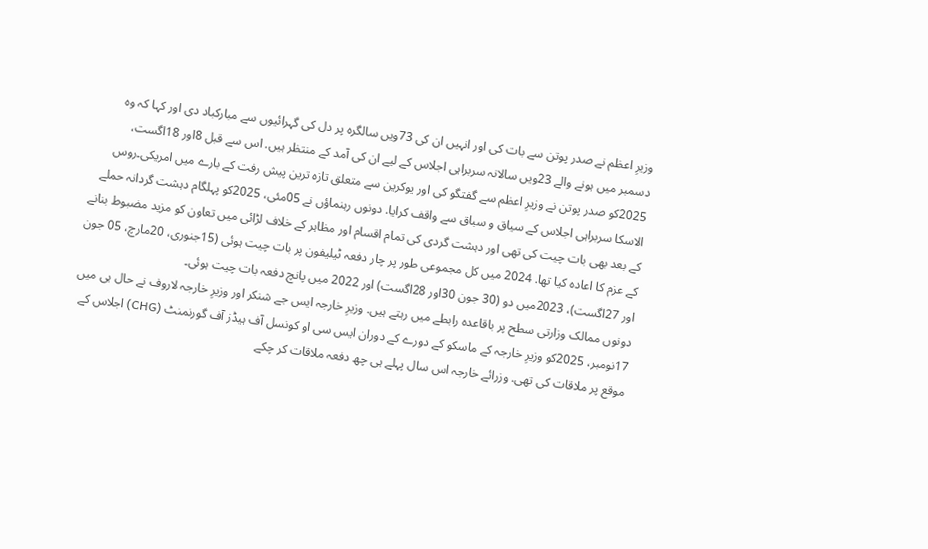وزیرِ اعظم نے صدر پوتن سے بات کی اور انہیں ان کی 73ویں سالگرہ پر دل کی گہرائیوں سے مبارکباد دی اور کہا کہ وہ دسمبر میں ہونے والے 23ویں سالانہ سربراہی اجلاس کے لیے ان کی آمد کے منتظر ہیں. اس سے قبل 8اور 18اگست، 2025کو صدر پوتن نے وزیرِ اعظم سے گفتگو کی اور یوکرین سے متعلق تازہ ترین پیش رفت کے بارے میں امریکی۔روس الاسکا سربراہی اجلاس کے سیاق و سباق سے واقف کرایا. دونوں رہنماؤں نے 05مئی، 2025کو پہلگام دہشت گردانہ حملے کے بعد بھی بات چیت کی تھی اور دہشت گردی کی تمام اقسام اور مظاہر کے خلاف لڑائی میں تعاون کو مزید مضبوط بنانے کے عزم کا اعادہ کیا تھا. 2024 میں کل مجموعی طور پر چار دفعہ ٹیلیفون پر بات چیت ہوئی (15جنوری، 20مارچ، 05 جون اور 27اگست)، 2023میں دو (30 جون 30اور 28اگست) اور 2022 میں پانچ دفعہ بات چیت ہوئی۔
دونوں ممالک وزارتی سطح پر باقاعدہ رابطے میں رہتے ہیں. وزیرِ خارجہ ایس جے شنکر اور وزیرِ خارجہ لاروف نے حال ہی میں 17نومبر، 2025کو وزیرِ خارجہ کے ماسکو کے دورے کے دوران ایس سی او کونسل آف ہیڈز آف گورنمنٹ (CHG) اجلاس کے موقع پر ملاقات کی تھی. وزرائے خارجہ اس سال پہلے ہی چھ دفعہ ملاقات کر چکے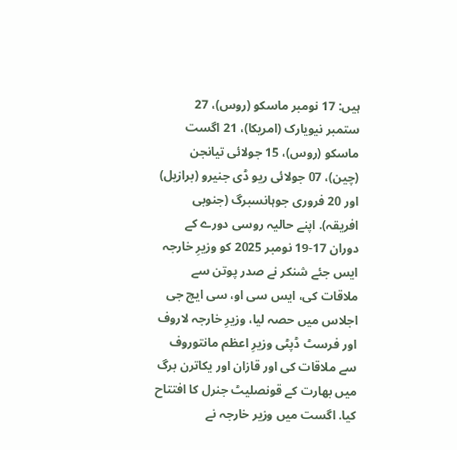ہیں: 17 نومبر ماسکو (روس)، 27 ستمبر نیویارک (امریکا)، 21 اگست ماسکو (روس)، 15 جولائی تیانجن (چین)، 07 جولائی ریو ڈی جنیرو (برازیل) اور 20 فروری جوہانسبرگ (جنوبی افریقہ). اپنے حالیہ روسی دورے کے دوران 17-19 نومبر 2025 کو وزیرِ خارجہ ایس جئے شنکر نے صدر پوتن سے ملاقات کی، ایس سی او، سی ایچ جی اجلاس میں حصہ لیا، وزیرِ خارجہ لاروف اور فرسٹ ڈپٹی وزیرِ اعظم مانتوروف سے ملاقات کی اور قازان اور یکاترن برگ میں بھارت کے قونصلیٹ جنرل کا افتتاح کیا. اگست میں وزیر خارجہ نے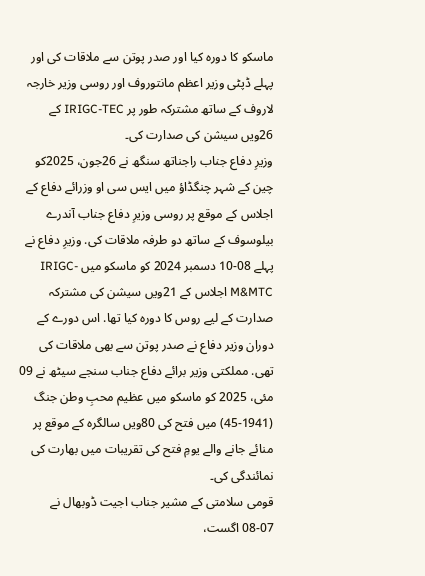ماسکو کا دورہ کیا اور صدر پوتن سے ملاقات کی اور پہلے ڈپٹی وزیر اعظم مانتوروف اور روسی وزیر خارجہ لاروف کے ساتھ مشترکہ طور پر IRIGC-TEC کے 26ویں سیشن کی صدارت کی۔
وزیرِ دفاع جناب راجناتھ سنگھ نے 26جون، 2025کو چین کے شہر چنگڈاؤ میں ایس سی او وزرائے دفاع کے اجلاس کے موقع پر روسی وزیرِ دفاع جناب آندرے بیلوسوف کے ساتھ دو طرفہ ملاقات کی. وزیرِ دفاع نے پہلے 08-10 دسمبر 2024 کو ماسکو میں IRIGC-M&MTC اجلاس کے 21ویں سیشن کی مشترکہ صدارت کے لیے روس کا دورہ کیا تھا. اس دورے کے دوران وزیر دفاع نے صدر پوتن سے بھی ملاقات کی تھی. مملکتی وزیر برائے دفاع جناب سنجے سیٹھ نے 09 مئی، 2025 کو ماسکو میں عظیم محبِ وطن جنگ (1941-45) میں فتح کی 80ویں سالگرہ کے موقع پر منائے جانے والے یومِ فتح کی تقریبات میں بھارت کی نمائندگی کی۔
قومی سلامتی کے مشیر جناب اجیت ڈوبھال نے 07-08 اگست،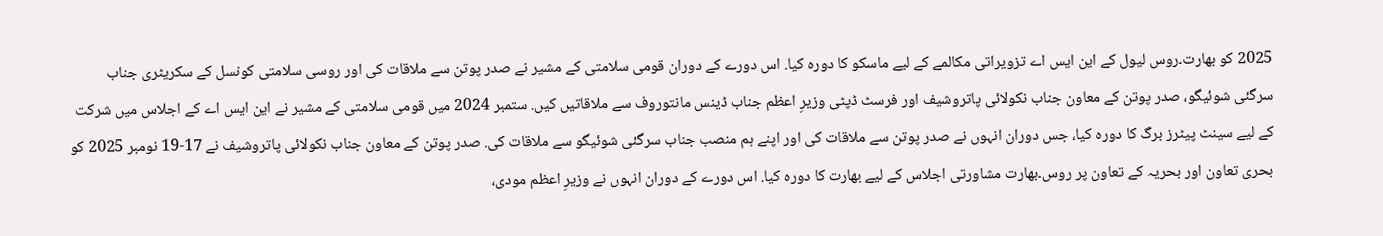2025 کو بھارت۔روس لیول کے این ایس اے تزویراتی مکالمے کے لیے ماسکو کا دورہ کیا. اس دورے کے دوران قومی سلامتی کے مشیر نے صدر پوتن سے ملاقات کی اور روسی سلامتی کونسل کے سکریٹری جناب سرگئی شوئیگو، صدر پوتن کے معاون جناب نکولائی پاتروشیف اور فرسٹ ڈپٹی وزیرِ اعظم جناب ڈینس مانتوروف سے ملاقاتیں کیں. ستمبر 2024 میں قومی سلامتی کے مشیر نے این ایس اے کے اجلاس میں شرکت کے لیے سینٹ پیٹرز برگ کا دورہ کیا، جس دوران انہوں نے صدر پوتن سے ملاقات کی اور اپنے ہم منصب جناب سرگئی شوئیگو سے ملاقات کی. صدر پوتن کے معاون جناب نکولائی پاتروشیف نے 17-19 نومبر 2025 کو بحری تعاون اور بحریہ کے تعاون پر روس۔بھارت مشاورتی اجلاس کے لیے بھارت کا دورہ کیا. اس دورے کے دوران انہوں نے وزیرِ اعظم مودی،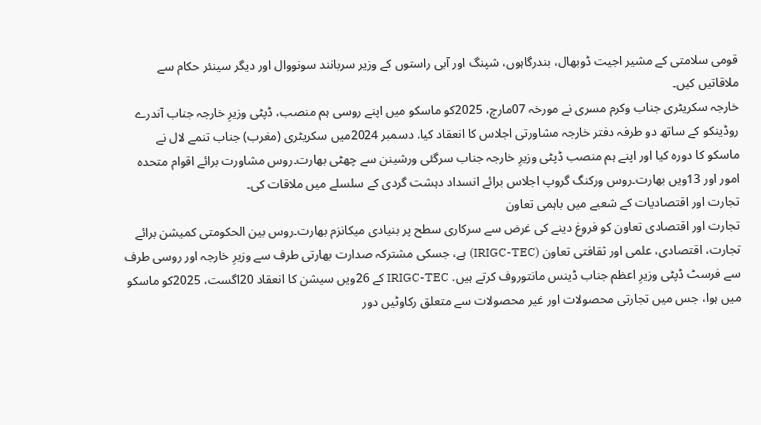قومی سلامتی کے مشیر اجیت ڈوبھال، بندرگاہوں، شپنگ اور آبی راستوں کے وزیر سربانند سونووال اور دیگر سینئر حکام سے ملاقاتیں کیں۔
خارجہ سکریٹری جناب وکرم مسری نے مورخہ 07مارچ، 2025کو ماسکو میں اپنے روسی ہم منصب، ڈپٹی وزیرِ خارجہ جناب آندرے روڈینکو کے ساتھ دو طرفہ دفتر خارجہ مشاورتی اجلاس کا انعقاد کیا. دسمبر 2024میں سکریٹری (مغرب) جناب تنمے لال نے ماسکو کا دورہ کیا اور اپنے ہم منصب ڈپٹی وزیرِ خارجہ جناب سرگئی ورشینن سے چھٹی بھارت۔روس مشاورت برائے اقوام متحدہ امور اور 13ویں بھارت۔روس ورکنگ گروپ اجلاس برائے انسداد دہشت گردی کے سلسلے میں ملاقات کی۔
تجارت اور اقتصادیات کے شعبے میں باہمی تعاون
تجارت اور اقتصادی تعاون کو فروغ دینے کی غرض سے سرکاری سطح پر بنیادی میکانزم بھارت۔روس بین الحکومتی کمیشن برائے تجارت، اقتصادی، علمی اور ثقافتی تعاون (IRIGC-TEC) ہے، جسکی مشترکہ صدارت بھارتی طرف سے وزیرِ خارجہ اور روسی طرف سے فرسٹ ڈپٹی وزیرِ اعظم جناب ڈینس مانتوروف کرتے ہیں. IRIGC-TEC کے 26ویں سیشن کا انعقاد 20اگست، 2025کو ماسکو میں ہوا، جس میں تجارتی محصولات اور غیر محصولات سے متعلق رکاوٹیں دور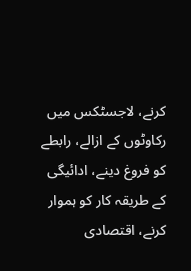کرنے، لاجسٹکس میں رکاوٹوں کے ازالے، رابطے کو فروغ دینے، ادائیگی کے طریقہ کار کو ہموار کرنے، اقتصادی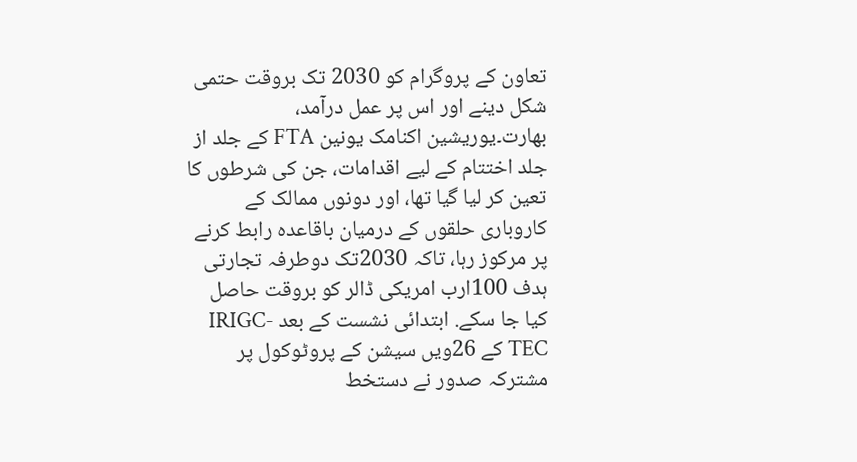تعاون کے پروگرام کو 2030 تک بروقت حتمی شکل دینے اور اس پر عمل درآمد، بھارت۔یوریشین اکنامک یونین FTA کے جلد از جلد اختتام کے لیے اقدامات، جن کی شرطوں کا تعین کر لیا گیا تھا، اور دونوں ممالک کے کاروباری حلقوں کے درمیان باقاعدہ رابط کرنے پر مرکوز رہا، تاکہ 2030تک دوطرفہ تجارتی ہدف 100ارب امریکی ڈالر کو بروقت حاصل کیا جا سکے. ابتدائی نشست کے بعد IRIGC-TEC کے 26ویں سیشن کے پروٹوکول پر مشترکہ صدور نے دستخط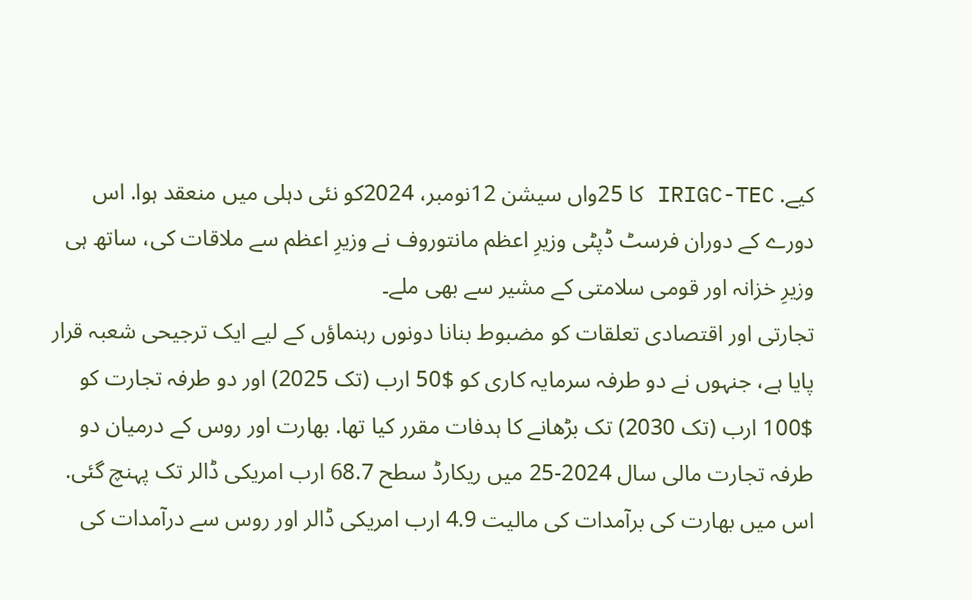کیے. IRIGC-TEC کا 25واں سیشن 12نومبر، 2024کو نئی دہلی میں منعقد ہوا. اس دورے کے دوران فرسٹ ڈپٹی وزیرِ اعظم مانتوروف نے وزیرِ اعظم سے ملاقات کی، ساتھ ہی وزیرِ خزانہ اور قومی سلامتی کے مشیر سے بھی ملے۔
تجارتی اور اقتصادی تعلقات کو مضبوط بنانا دونوں رہنماؤں کے لیے ایک ترجیحی شعبہ قرار پایا ہے، جنہوں نے دو طرفہ سرمایہ کاری کو $50 ارب (تک 2025) اور دو طرفہ تجارت کو $100 ارب (تک 2030) تک بڑھانے کا ہدفات مقرر کیا تھا. بھارت اور روس کے درمیان دو طرفہ تجارت مالی سال 2024-25 میں ریکارڈ سطح 68.7 ارب امریکی ڈالر تک پہنچ گئی. اس میں بھارت کی برآمدات کی مالیت 4.9 ارب امریکی ڈالر اور روس سے درآمدات کی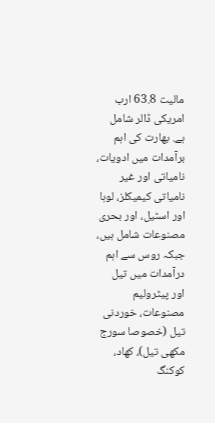مالیت 63.8 ارب امریکی ڈالر شامل ہے. بھارت کی اہم برآمدات میں ادویات، نامیاتی اور غیر نامیاتی کیمیکلز، لوہا اور اسٹیل، اور بحری مصنوعات شامل ہیں، جبکہ روس سے اہم درآمدات میں تیل اور پیٹرولیم مصنوعات، خوردنی تیل (خصوصا سورج مکھی تیل)، کھاد، کوکنگ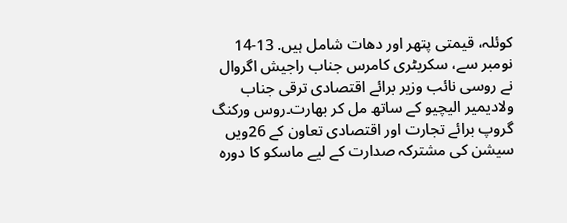کوئلہ، قیمتی پتھر اور دھات شامل ہیں. 13-14 نومبر سے، سکریٹری کامرس جناب راجیش اگروال نے روسی نائب وزیر برائے اقتصادی ترقی جناب ولادیمیر الیچیو کے ساتھ مل کر بھارت۔روس ورکنگ گروپ برائے تجارت اور اقتصادی تعاون کے 26ویں سیشن کی مشترکہ صدارت کے لیے ماسکو کا دورہ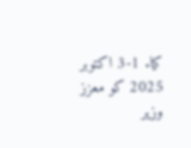کیا. 1-3 اکتوبر 2025 کو معزز وزیر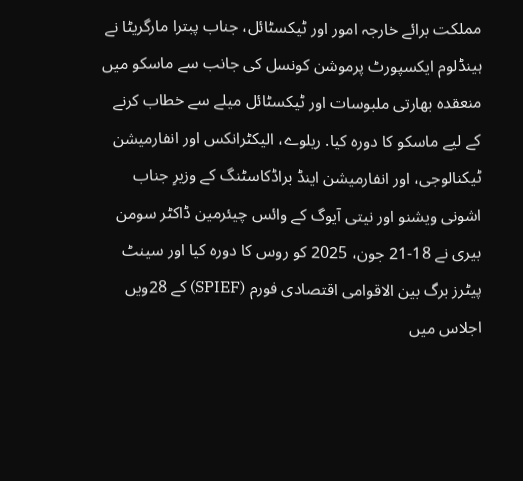مملکت برائے خارجہ امور اور ٹیکسٹائل، جناب پبترا مارگریٹا نے ہینڈلوم ایکسپورٹ پرموشن کونسل کی جانب سے ماسکو میں منعقدہ بھارتی ملبوسات اور ٹیکسٹائل میلے سے خطاب کرنے کے لیے ماسکو کا دورہ کیا. ریلوے، الیکٹرانکس اور انفارمیشن ٹیکنالوجی، اور انفارمیشن اینڈ براڈکاسٹنگ کے وزیرِ جناب اشونی ویشنو اور نیتی آیوگ کے وائس چیئرمین ڈاکٹر سومن بیری نے 18-21 جون، 2025 کو روس کا دورہ کیا اور سینٹ پیٹرز برگ بین الاقوامی اقتصادی فورم (SPIEF) کے 28ویں اجلاس میں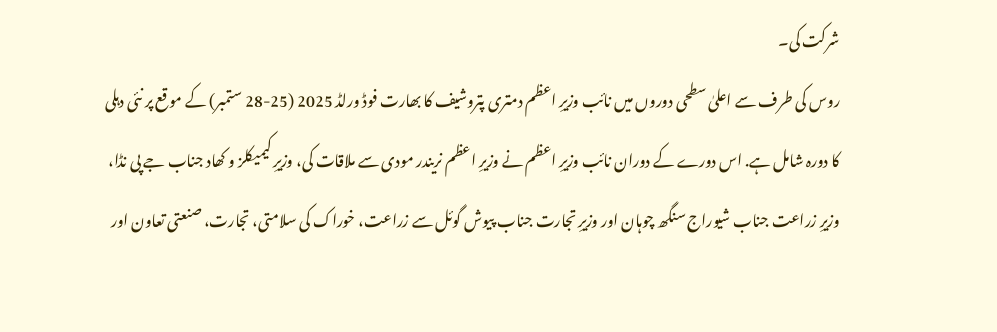شرکت کی۔
روس کی طرف سے اعلیٰ سطحی دوروں میں نائب وزیرِ اعظم دمتری پتروشیف کا بھارت فوڈ ورلڈ 2025 (25-28 ستمبر) کے موقع پر نئی دہلی کا دورہ شامل ہے. اس دورے کے دوران نائب وزیرِ اعظم نے وزیرِ اعظم نریندر مودی سے ملاقات کی، وزیرِ کیمیکلز و کھاد جناب جے پی نڈا، وزیرِ زراعت جناب شیوراج سنگھ چوہان اور وزیرِ تجارت جناب پیوش گوئل سے زراعت، خوراک کی سلامتی، تجارت، صنعتی تعاون اور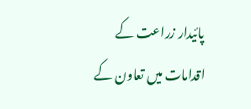پائیدار زراعت کے اقدامات میں تعاون کے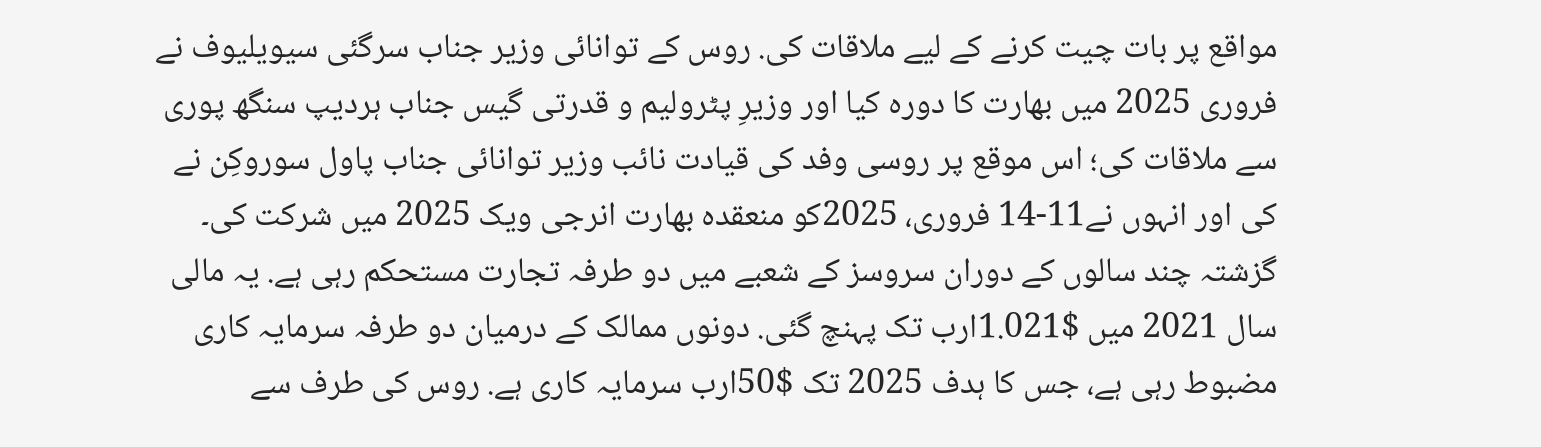مواقع پر بات چیت کرنے کے لیے ملاقات کی. روس کے توانائی وزیر جناب سرگئی سیویلیوف نے فروری 2025 میں بھارت کا دورہ کیا اور وزیرِ پٹرولیم و قدرتی گیس جناب ہردیپ سنگھ پوری سے ملاقات کی؛ اس موقع پر روسی وفد کی قیادت نائب وزیر توانائی جناب پاول سوروکِن نے کی اور انہوں نے11-14 فروری، 2025کو منعقدہ بھارت انرجی ویک 2025 میں شرکت کی۔
گزشتہ چند سالوں کے دوران سروسز کے شعبے میں دو طرفہ تجارت مستحکم رہی ہے. یہ مالی سال 2021 میں $1.021ارب تک پہنچ گئی. دونوں ممالک کے درمیان دو طرفہ سرمایہ کاری مضبوط رہی ہے، جس کا ہدف 2025 تک $50ارب سرمایہ کاری ہے. روس کی طرف سے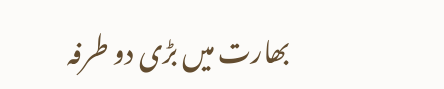بھارت میں بڑی دو طرفہ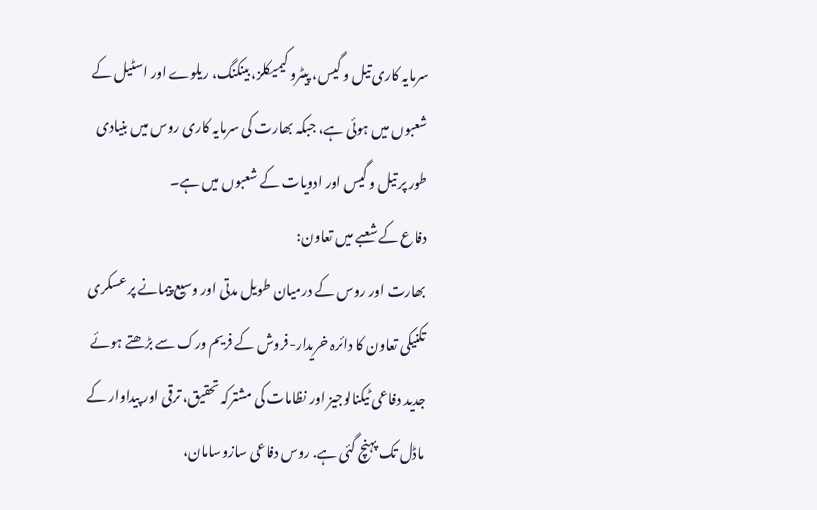سرمایہ کاری تیل و گیس، پیٹرو کیمیکلز، بینکنگ، ریلوے اور اسٹیل کے شعبوں میں ہوئی ہے، جبکہ بھارت کی سرمایہ کاری روس میں بنیادی طور پر تیل و گیس اور ادویات کے شعبوں میں ہے۔
دفاع کے شعبے میں تعاون:
بھارت اور روس کے درمیان طویل مدتی اور وسیع پیمانے پر عسکری تکنیکی تعاون کا دائرہ خریدار-فروش کے فریم ورک سے بڑھتے ہوئے جدید دفاعی ٹیکنالوجیز اور نظامات کی مشترکہ تحقیق، ترقی اور پیداوار کے ماڈل تک پہنچ گئی ہے. روس دفاعی سازوسامان،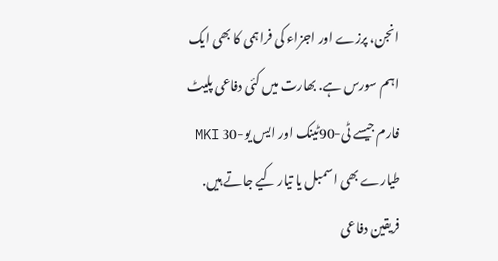انجن، پرزے اور اجزاء کی فراہمی کا بھی ایک اہم سورس ہے. بھارت میں کئی دفاعی پلیٹ فارم جیسے ٹی-90ٹینک اور ایس یو-30 MKI طیارے بھی اسمبل یا تیار کیے جاتے ہیں. فریقین دفاعی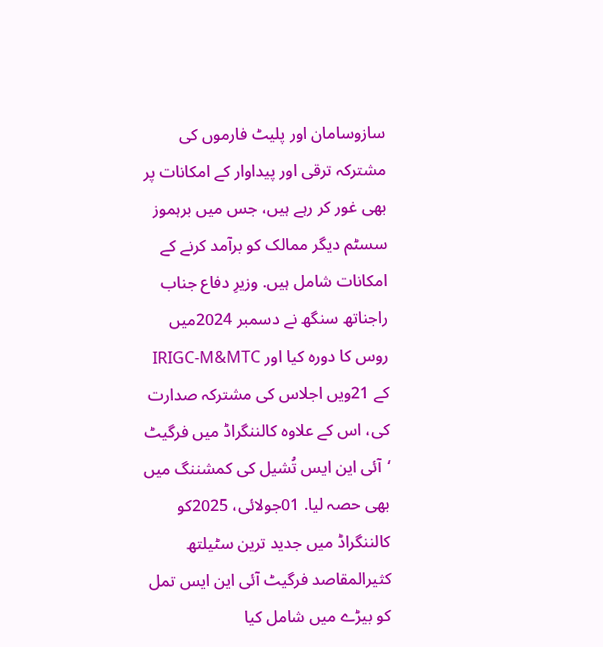سازوسامان اور پلیٹ فارموں کی مشترکہ ترقی اور پیداوار کے امکانات پر بھی غور کر رہے ہیں، جس میں برہموز سسٹم دیگر ممالک کو برآمد کرنے کے امکانات شامل ہیں. وزیرِ دفاع جناب راجناتھ سنگھ نے دسمبر 2024میں روس کا دورہ کیا اور IRIGC-M&MTC کے 21ویں اجلاس کی مشترکہ صدارت کی، اس کے علاوہ کالننگراڈ میں فرگیٹ ‘آئی این ایس تُشیل کی کمشننگ میں بھی حصہ لیا. 01جولائی، 2025کو کالننگراڈ میں جدید ترین سٹیلتھ کثیرالمقاصد فرگیٹ آئی این ایس تمل کو بیڑے میں شامل کیا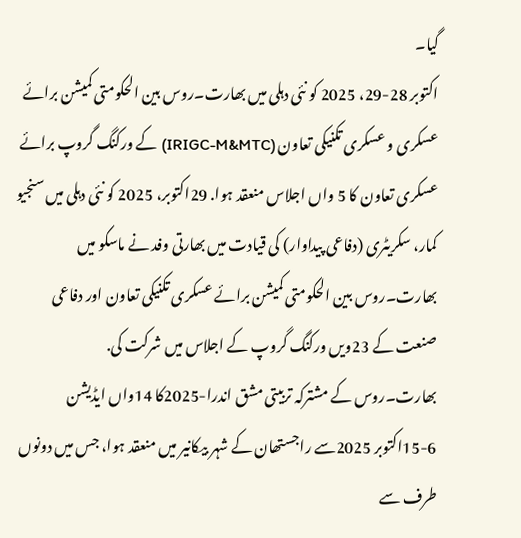گیا۔
اکتوبر 28-29، 2025 کو نئی دہلی میں بھارت۔روس بین الحکومتی کمیشن برائے عسکری و عسکری تکنیکی تعاون (IRIGC-M&MTC) کے ورکنگ گروپ برائے عسکری تعاون کا 5 واں اجلاس منعقد ہوا. 29اکتوبر، 2025 کو نئی دہلی میں سنجیو کمار، سکریٹری (دفاعی پیداوار) کی قیادت میں بھارتی وفد نے ماسکو میں بھارت۔روس بین الحکومتی کمیشن برائے عسکری تکنیکی تعاون اور دفاعی صنعت کے 23ویں ورکنگ گروپ کے اجلاس میں شرکت کی.
بھارت۔روس کے مشترکہ تربیتی مشق اندرا-2025کا 14واں ایڈیشن 6-15اکتوبر 2025سے راجستھان کے شہر بیکانیر میں منعقد ہوا، جس میں دونوں طرف سے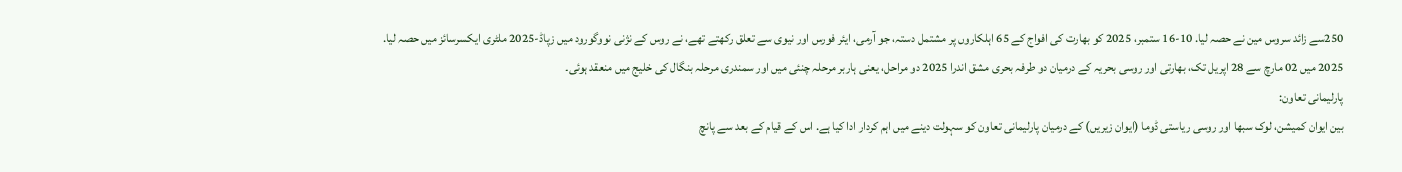250سے زائد سروس مین نے حصہ لیا. 10-16 ستمبر، 2025 کو بھارت کی افواج کے 65 اہلکاروں پر مشتمل دستہ، جو آرمی، ایئر فورس اور نیوی سے تعلق رکھتے تھے، نے روس کے نژنی نووگورود میں زپاڈ-2025 ملٹری ایکسرسائز میں حصہ لیا. 2025 میں 02 مارچ سے 28 اپریل تک، بھارتی اور روسی بحریہ کے درمیان دو طرفہ بحری مشق اندرا 2025 دو مراحل، یعنی ہاربر مرحلہ چنئی میں اور سمندری مرحلہ بنگال کی خلیج میں منعقد ہوئی۔
پارلیمانی تعاون:
بین ایوان کمیشن، لوک سبھا اور روسی ریاستی ڈوما (ایوان زیریں) کے درمیان پارلیمانی تعاون کو سہولت دینے میں اہم کردار ادا کیا ہے. اس کے قیام کے بعد سے پانچ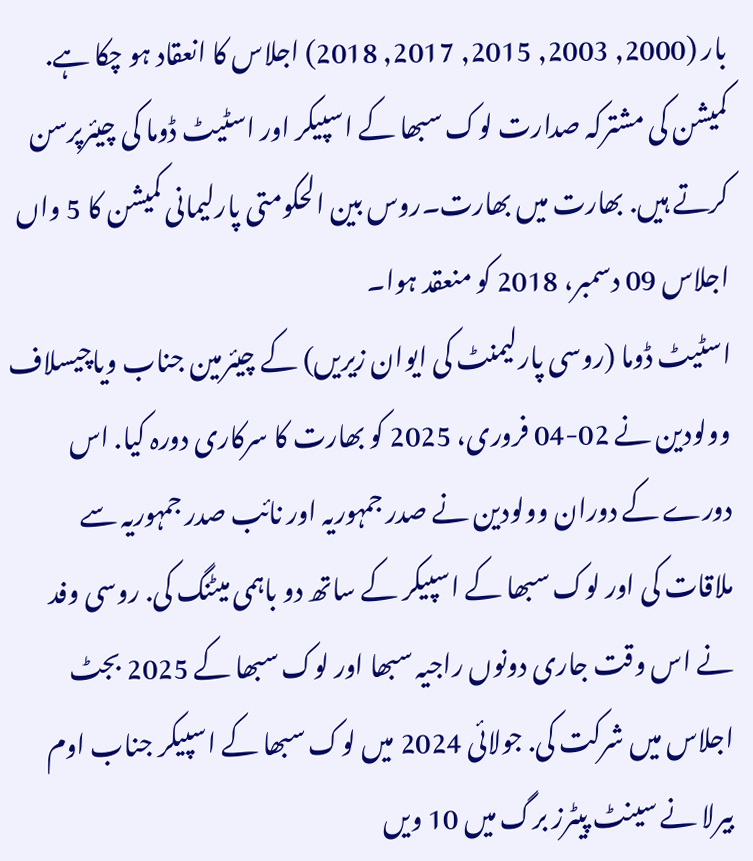بار (2000, 2003, 2015, 2017, 2018) اجلاس کا انعقاد ہو چکا ہے. کمیشن کی مشترکہ صدارت لوک سبھا کے اسپیکر اور اسٹیٹ ڈوما کی چیئرپرسن کرتے ہیں. بھارت میں بھارت۔روس بین الحکومتی پارلیمانی کمیشن کا 5 واں اجلاس 09 دسمبر، 2018 کو منعقد ہوا۔
اسٹیٹ ڈوما (روسی پارلیمنٹ کی ایوان زیریں) کے چیئرمین جناب ویاچیسلاف وولودین نے 02-04 فروری، 2025 کو بھارت کا سرکاری دورہ کیا. اس دورے کے دوران وولودین نے صدر جمہوریہ اور نائب صدر جمہوریہ سے ملاقات کی اور لوک سبھا کے اسپیکر کے ساتھ دو باہمی میٹنگ کی. روسی وفد نے اس وقت جاری دونوں راجیہ سبھا اور لوک سبھا کے 2025 بجٹ اجلاس میں شرکت کی. جولائی 2024 میں لوک سبھا کے اسپیکر جناب اوم بیرلا نے سینٹ پیٹرز برگ میں 10 ویں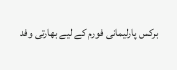برکس پارلیمانی فورم کے لیے بھارتی وفد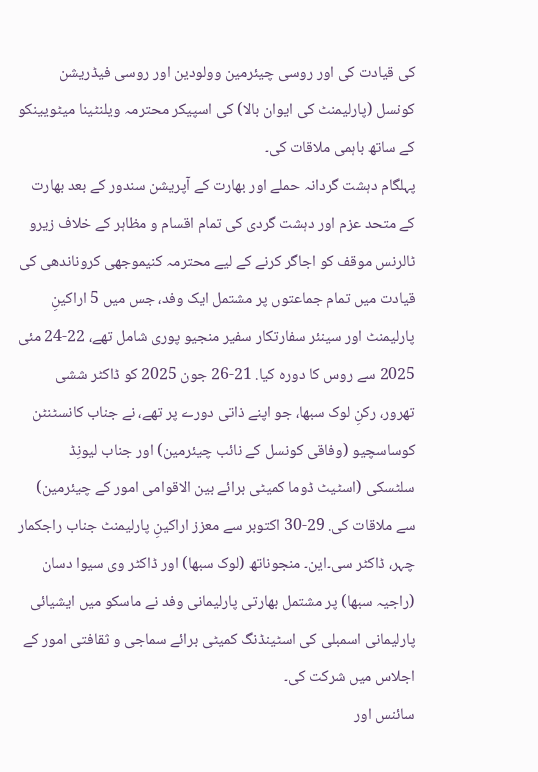کی قیادت کی اور روسی چیئرمین وولودین اور روسی فیڈریشن کونسل (پارلیمنٹ کی ایوان بالا) کی اسپیکر محترمہ ویلنٹینا میٹویینکو کے ساتھ باہمی ملاقات کی۔
پہلگام دہشت گردانہ حملے اور بھارت کے آپریشن سندور کے بعد بھارت کے متحد عزم اور دہشت گردی کی تمام اقسام و مظاہر کے خلاف زیرو ٹالرنس موقف کو اجاگر کرنے کے لیے محترمہ کنیموجھی کروناندھی کی قیادت میں تمام جماعتوں پر مشتمل ایک وفد، جس میں 5 اراکینِ پارلیمنٹ اور سینئر سفارتکار سفیر منجیو پوری شامل تھے، 22-24 مئی 2025 سے روس کا دورہ کیا. 21-26 جون 2025 کو ڈاکٹر ششی تھرور، رکنِ لوک سبھا، جو اپنے ذاتی دورے پر تھے، نے جناب کانسٹنٹن کوساسچیو (وفاقی کونسل کے نائب چیئرمین) اور جناب لیونِڈ سلٹسکی (اسٹیٹ ڈوما کمیٹی برائے بین الاقوامی امور کے چیئرمین) سے ملاقات کی. 29-30 اکتوبر سے معزز اراکینِ پارلیمنٹ جناب راجکمار چہر، ڈاکٹر سی۔این۔ منجوناتھ (لوک سبھا) اور ڈاکٹر وی سیوا دسان (راجیہ سبھا) پر مشتمل بھارتی پارلیمانی وفد نے ماسکو میں ایشیائی پارلیمانی اسمبلی کی اسٹینڈنگ کمیٹی برائے سماجی و ثقافتی امور کے اجلاس میں شرکت کی۔
سائنس اور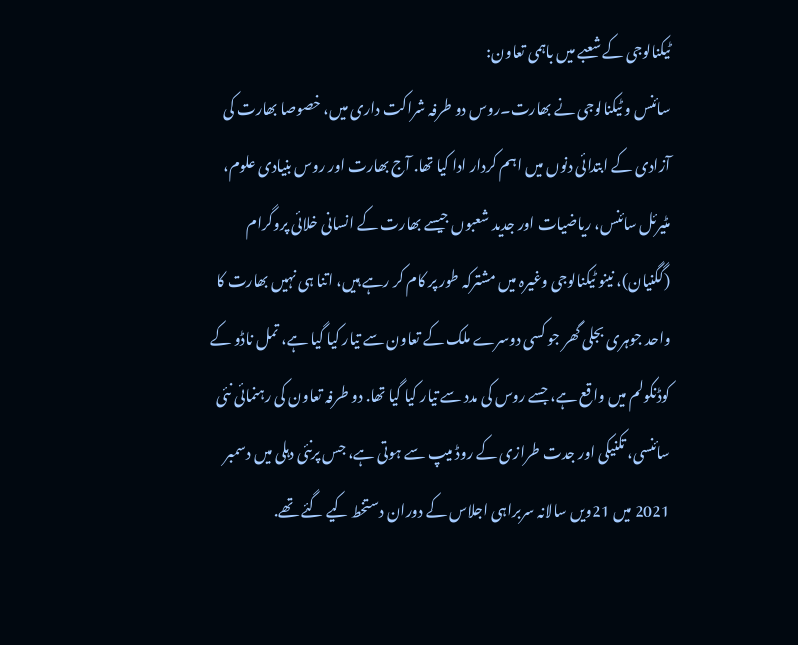ٹیکنالوجی کے شعبے میں باہمی تعاون:
سائنس و ٹیکنالوجی نے بھارت۔روس دو طرفہ شراکت داری میں، خصوصا بھارت کی آزادی کے ابتدائی دنوں میں اہم کردار ادا کیا تھا. آج بھارت اور روس بنیادی علوم، مٹیرئل سائنس، ریاضیات اور جدید شعبوں جیسے بھارت کے انسانی خلائی پروگرام (گگنیان)، نینو ٹیکنالوجی وغیرہ میں مشترکہ طور پر کام کر رہے ہیں، اتنا ہی نہیں بھارت کا واحد جوہری بجلی گھر جو کسی دوسرے ملک کے تعاون سے تیار کیا گیا ہے، تمل ناڈو کے کوڈنکولم میں واقع ہے، جسے روس کی مدد سے تیار کیا گیا تھا. دو طرفہ تعاون کی رہنمائی نئی سائنسی، تکنیکی اور جدت طرازی کے روڈ میپ سے ہوتی ہے، جس پرنئی دہلی میں دسمبر 2021 میں 21ویں سالانہ سربراہی اجلاس کے دوران دستخط کیے گئے تھے.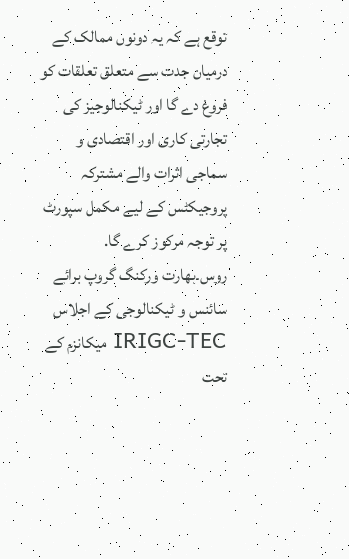توقع ہے کہ یہ دونوں ممالک کے درمیان جدت سے متعلق تعلقات کو فروغ دے گا اور ٹیکنالوجیز کی تجارتی کاری اور اقتصادی و سماجی اثرات والے مشترکہ پروجیکٹس کے لیے مکمل سپورٹ پر توجہ مرکوز کرے گا. روس۔بھارت ورکنگ گروپ برائے سائنس و ٹیکنالوجی کے اجلاس IRIGC-TEC میکانزم کے تحت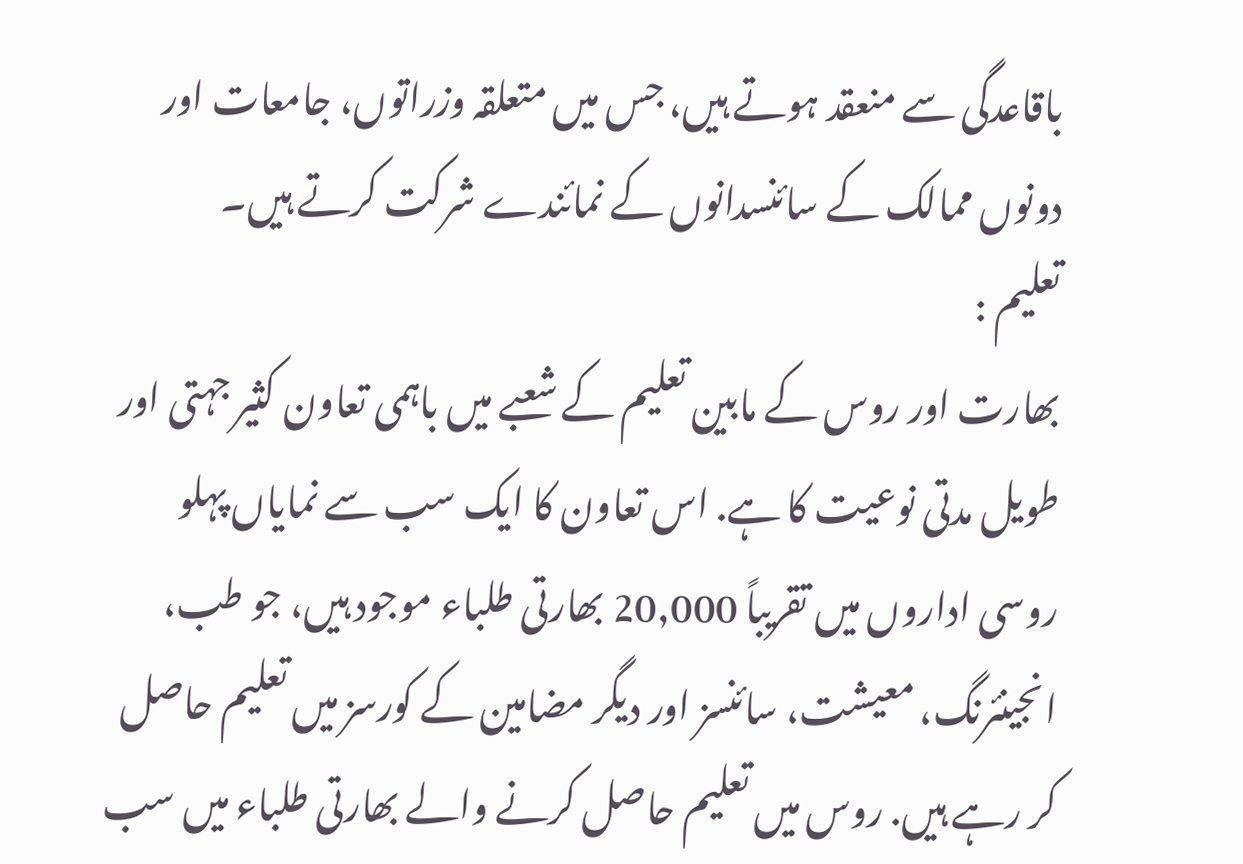باقاعدگی سے منعقد ہوتے ہیں، جس میں متعلقہ وزراتوں، جامعات اور دونوں ممالک کے سائنسدانوں کے نمائندے شرکت کرتے ہیں۔
تعلیم :
بھارت اور روس کے مابین تعلیم کے شعبے میں باہمی تعاون کثیر جہتی اور طویل مدتی نوعیت کا ہے. اس تعاون کا ایک سب سے نمایاں پہلو روسی اداروں میں تقریباً 20,000 بھارتی طلباء موجود ہیں، جو طب، انجینئرنگ، معیشت، سائنسز اور دیگر مضامین کے کورسز میں تعلیم حاصل کر رہے ہیں. روس میں تعلیم حاصل کرنے والے بھارتی طلباء میں سب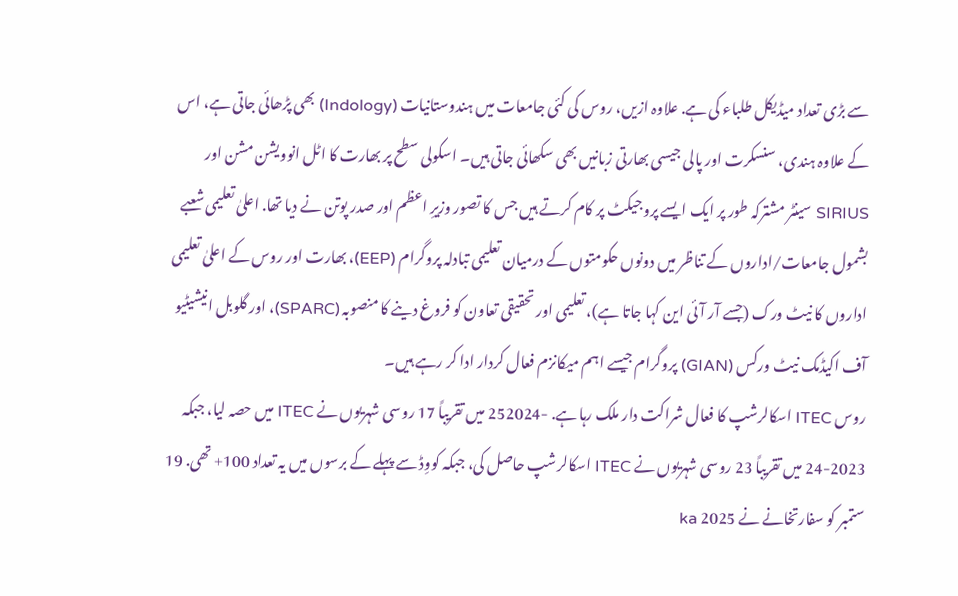سے بڑی تعداد میڈیکل طلباء کی ہے. علاوہ ازیں، روس کی کئی جامعات میں ہندوستانیات (Indology) بھی پڑھائی جاتی ہے، اس کے علاوہ ہندی، سنسکرت اور پالی جیسی بھارتی زبانیں بھی سکھائی جاتی ہیں۔ اسکولی سطح پر بھارت کا اٹل انوویشن مشن اور SIRIUS سینٹر مشترکہ طور پر ایک ایسے پروجیکٹ پر کام کرتے ہیں جس کا تصور وزیرِ اعظم اور صدر پوتن نے دیا تھا. اعلیٰ تعلیمی شعبے بشمول جامعات/اداروں کے تناظر میں دونوں حکومتوں کے درمیان تعلیمی تبادلہ پروگرام (EEP)، بھارت اور روس کے اعلیٰ تعلیمی اداروں کا نیٹ ورک (جسے آر آئی این کہا جاتا ہے)، تعلیمی اور تحقیقی تعاون کو فروغ دینے کا منصوبہ (SPARC)، اور گلوبل انیشیٹیو آف اکیڈمک نیٹ ورکس (GIAN) پروگرام جیسے اہم میکانزم فعال کردار ادا کر رہے ہیں۔
روس ITEC اسکالرشپ کا فعال شراکت دار ملک رہا ہے. -252024 میں تقریباً 17 روسی شہریوں نے ITEC میں حصہ لیا، جبکہ 2023-24 میں تقریباً 23 روسی شہریوں نے ITEC اسکالرشپ حاصل کی، جبکہ کووِڈ سے پہلے کے برسوں میں یہ تعداد 100+ تھی. 19 ستمبر کو سفارتخانے نے 2025 ka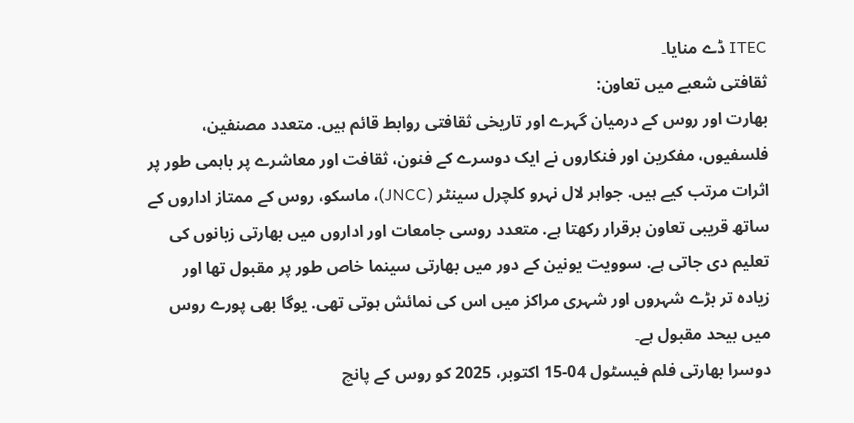ITEC ڈے منایا۔
ثقافتی شعبے میں تعاون:
بھارت اور روس کے درمیان گہرے اور تاریخی ثقافتی روابط قائم ہیں. متعدد مصنفین، فلسفیوں، مفکرین اور فنکاروں نے ایک دوسرے کے فنون، ثقافت اور معاشرے پر باہمی طور پر اثرات مرتب کیے ہیں. جواہر لال نہرو کلچرل سینٹر (JNCC)، ماسکو، روس کے ممتاز اداروں کے ساتھ قریبی تعاون برقرار رکھتا ہے. متعدد روسی جامعات اور اداروں میں بھارتی زبانوں کی تعلیم دی جاتی ہے. سوویت یونین کے دور میں بھارتی سینما خاص طور پر مقبول تھا اور زیادہ تر بڑے شہروں اور شہری مراکز میں اس کی نمائش ہوتی تھی. یوگا بھی پورے روس میں بیحد مقبول ہے۔
دوسرا بھارتی فلم فیسٹول 04-15 اکتوبر، 2025 کو روس کے پانچ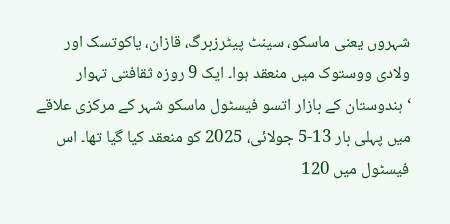شہروں یعنی ماسکو، سینٹ پیٹرزبرگ، قازان، یاکوتسک اور ولادی ووستوک میں منعقد ہوا۔ ایک 9 روزہ ثقافتی تہوار ‘ہندوستان کے بازار اتسو فیسٹول ماسکو شہر کے مرکزی علاقے میں پہلی بار 13-5 جولائی، 2025 کو منعقد کیا گیا تھا۔ اس فیسٹول میں 120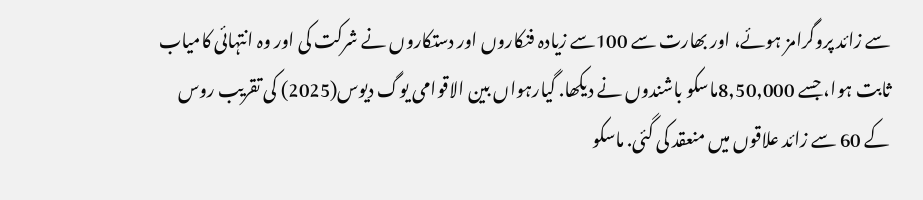سے زائد پروگرامز ہوئے، اور بھارت سے 100سے زیادہ فنکاروں اور دستکاروں نے شرکت کی اور وہ انتہائی کامیاب ثابت ہوا، جسے 8,50,000ماسکو باشندوں نے دیکھا. گیارہواں بین الاقوامی یوگ دیوس(2025) کی تقریب روس کے 60 سے زائد علاقوں میں منعقد کی گئی. ماسکو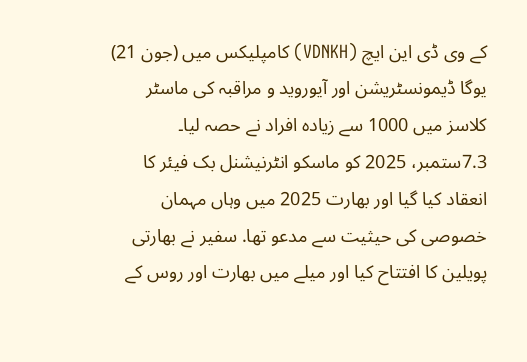کے وی ڈی این ایچ (VDNKH) کامپلیکس میں (جون 21) یوگا ڈیمونسٹریشن اور آیوروید و مراقبہ کی ماسٹر کلاسز میں 1000 سے زیادہ افراد نے حصہ لیا۔
7.3ستمبر، 2025 کو ماسکو انٹرنیشنل بک فیئر کا انعقاد کیا گیا اور بھارت 2025 میں وہاں مہمان خصوصی کی حیثیت سے مدعو تھا. سفیر نے بھارتی پویلین کا افتتاح کیا اور میلے میں بھارت اور روس کے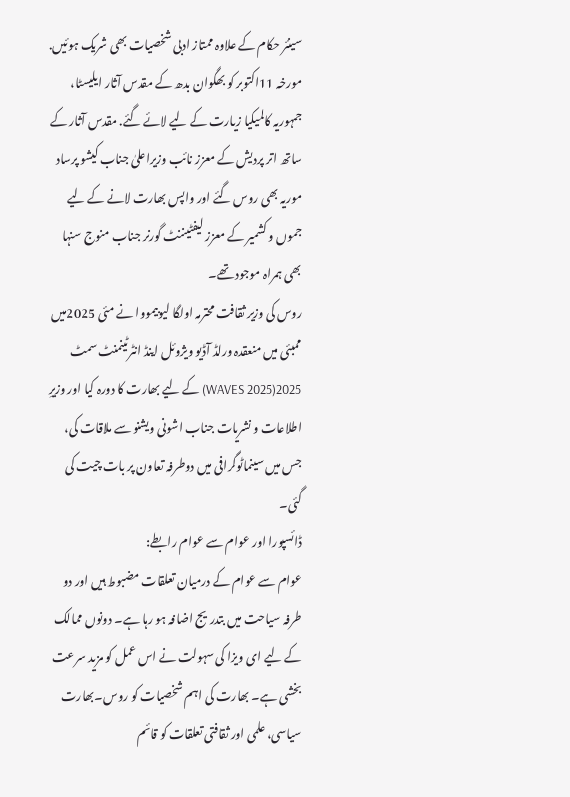سینئر حکام کے علاوہ ممتاز ادبی شخصیات بھی شریک ہوئیں. مورخہ 11اکتوبر کو بھگوان بدھ کے مقدس آثار ایلیسٹا، جمہوریہ کالمیکیا زیارت کے لیے لائے گئے. مقدس آثار کے ساتھ اتر پردیش کے معزز نائب وزیراعلیٰ جناب کیشو پرساد موریہ بھی روس گئے اور واپس بھارت لانے کے لیے جموں و کشمیر کے معزز لیفٹیننٹ گورنر جناب منوج سنہا بھی ہمراہ موجود تھے۔
روس کی وزیر ثقافت محترمہ اولگا لیوبیمووا نے مئی 2025میں ممبئی میں منعقدہ ورلڈ آڈیو ویژوئل اینڈ انٹرٹینمنٹ سمٹ 2025(WAVES 2025) کے لیے بھارت کا دورہ کیا اور وزیرِ اطلاعات و نشریات جناب اشونی ویشنو سے ملاقات کی، جس میں سینماٹوگرافی میں دوطرفہ تعاون پر بات چیت کی گئی۔
ڈائسپورا اور عوام سے عوام رابطے:
عوام سے عوام کے درمیان تعلقات مضبوط ہیں اور دو طرفہ سیاحت میں بتدریج اضافہ ہو رہا ہے۔ دونوں ممالک کے لیے ای ویزا کی سہولت نے اس عمل کو مزید سرعت بخشی ہے۔ بھارت کی اہم شخصیات کو روس۔بھارت سیاسی، علمی اور ثقافتی تعلقات کو قائم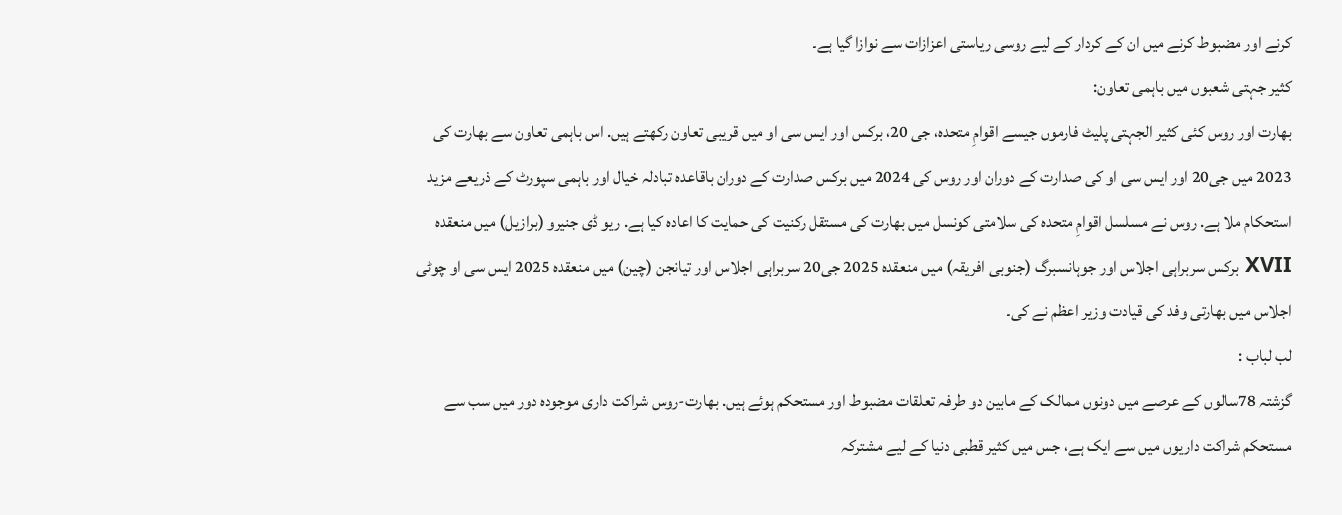کرنے اور مضبوط کرنے میں ان کے کردار کے لیے روسی ریاستی اعزازات سے نوازا گیا ہے۔
کثیر جہتی شعبوں میں باہمی تعاون:
بھارت اور روس کئی کثیر الجہتی پلیٹ فارموں جیسے اقوامِ متحدہ، جی 20، برکس اور ایس سی او میں قریبی تعاون رکھتے ہیں. اس باہمی تعاون سے بھارت کی 2023 میں جی20 اور ایس سی او کی صدارت کے دوران اور روس کی 2024 میں برکس صدارت کے دوران باقاعدہ تبادلہ خیال اور باہمی سپورٹ کے ذریعے مزید استحکام ملا ہے. روس نے مسلسل اقوامِ متحدہ کی سلامتی کونسل میں بھارت کی مستقل رکنیت کی حمایت کا اعادہ کیا ہے. ریو ڈی جنیرو (برازیل) میں منعقدہ XVII برکس سربراہی اجلاس اور جوہانسبرگ (جنوبی افریقہ) میں منعقدہ 2025 جی20 سربراہی اجلاس اور تیانجن (چین) میں منعقدہ 2025 ایس سی او چوٹی اجلاس میں بھارتی وفد کی قیادت وزیر اعظم نے کی۔
لب لباب :
گزشتہ 78سالوں کے عرصے میں دونوں ممالک کے مابین دو طرفہ تعلقات مضبوط اور مستحکم ہوئے ہیں. بھارت-روس شراکت داری موجودہ دور میں سب سے مستحکم شراکت داریوں میں سے ایک ہے، جس میں کثیر قطبی دنیا کے لیے مشترکہ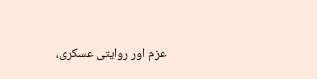عزم اور روایتی عسکری،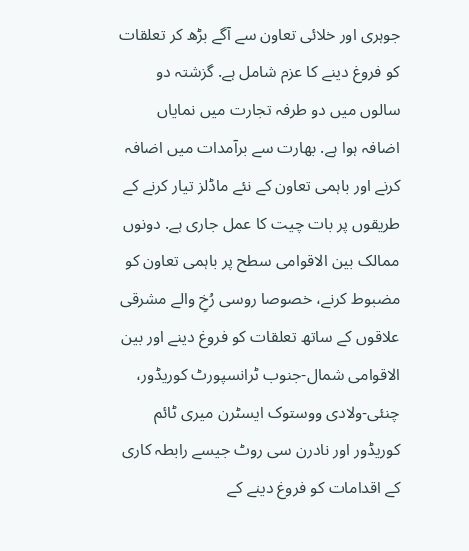جوہری اور خلائی تعاون سے آگے بڑھ کر تعلقات کو فروغ دینے کا عزم شامل ہے. گزشتہ دو سالوں میں دو طرفہ تجارت میں نمایاں اضافہ ہوا ہے. بھارت سے برآمدات میں اضافہ کرنے اور باہمی تعاون کے نئے ماڈلز تیار کرنے کے طریقوں پر بات چیت کا عمل جاری ہے. دونوں ممالک بین الاقوامی سطح پر باہمی تعاون کو مضبوط کرنے، خصوصا روسی رُخِ والے مشرقی علاقوں کے ساتھ تعلقات کو فروغ دینے اور بین الاقوامی شمال-جنوب ٹرانسپورٹ کوریڈور، چنئی-ولادی ووستوک ایسٹرن میری ٹائم کوریڈور اور نادرن سی روٹ جیسے رابطہ کاری کے اقدامات کو فروغ دینے کے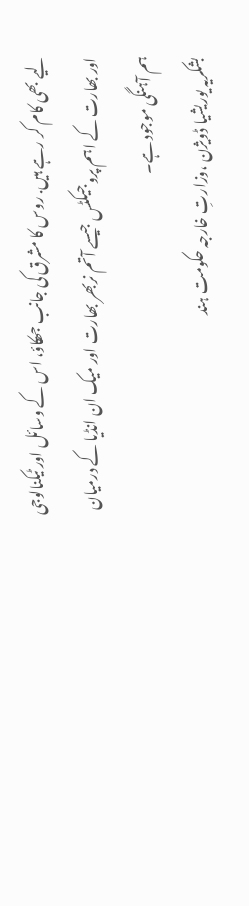لیے بھی کام کر رہے ہیں. روس کا مشرق کی جانب جھکاؤ، اس کے وسائل اور ٹیکنالوجی اور بھارت کے اہم پروجیکٹس جیسے آتم نربھر بھارت اور میک ان انڈیا کے درمیان ہم آہنگی موجود ہے۔
بشکریہ یوریشیا ڈویژن ،وزارتِ خارجہ حکومت ہند